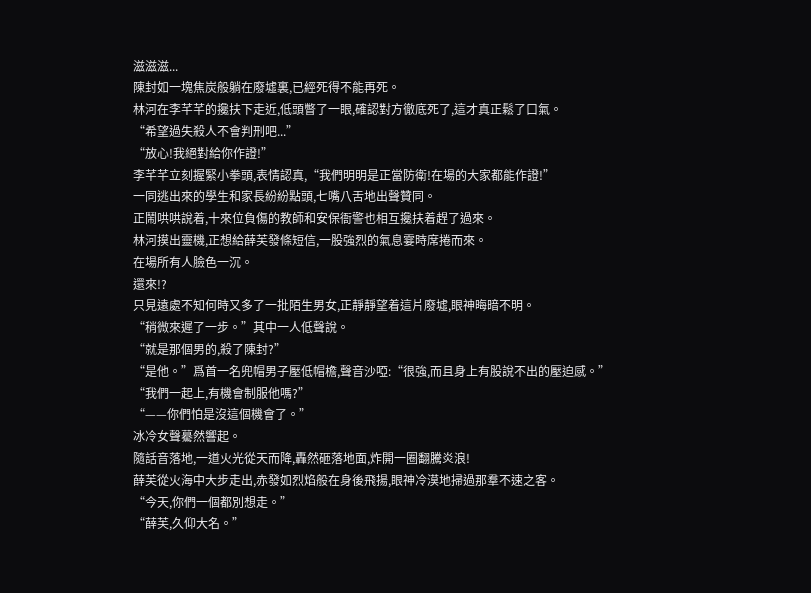滋滋滋...
陳封如一塊焦炭般躺在廢墟裏,已經死得不能再死。
林河在李芊芊的攙扶下走近,低頭瞥了一眼,確認對方徹底死了,這才真正鬆了口氣。
“希望過失殺人不會判刑吧...”
“放心!我絕對給你作證!”
李芊芊立刻握緊小拳頭,表情認真,“我們明明是正當防衛!在場的大家都能作證!”
一同逃出來的學生和家長紛紛點頭,七嘴八舌地出聲贊同。
正鬧哄哄說着,十來位負傷的教師和安保衙警也相互攙扶着趕了過來。
林河摸出靈機,正想給薛芙發條短信,一股強烈的氣息霎時席捲而來。
在場所有人臉色一沉。
還來!?
只見遠處不知何時又多了一批陌生男女,正靜靜望着這片廢墟,眼神晦暗不明。
“稍微來遲了一步。”其中一人低聲說。
“就是那個男的,殺了陳封?”
“是他。”爲首一名兜帽男子壓低帽檐,聲音沙啞:“很強,而且身上有股說不出的壓迫感。”
“我們一起上,有機會制服他嗎?”
“——你們怕是沒這個機會了。”
冰冷女聲驀然響起。
隨話音落地,一道火光從天而降,轟然砸落地面,炸開一圈翻騰炎浪!
薛芙從火海中大步走出,赤發如烈焰般在身後飛揚,眼神冷漠地掃過那羣不速之客。
“今天,你們一個都別想走。”
“薛芙,久仰大名。”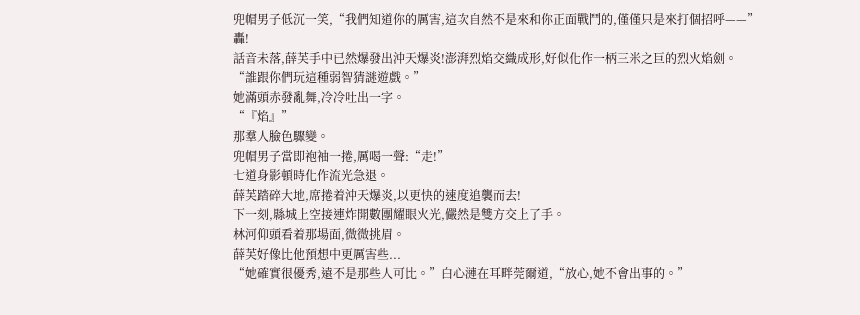兜帽男子低沉一笑,“我們知道你的厲害,這次自然不是來和你正面戰鬥的,僅僅只是來打個招呼——”
轟!
話音未落,薛芙手中已然爆發出沖天爆炎!澎湃烈焰交織成形,好似化作一柄三米之巨的烈火焰劍。
“誰跟你們玩這種弱智猜謎遊戲。”
她滿頭赤發亂舞,冷冷吐出一字。
“『焰』”
那羣人臉色驟變。
兜帽男子當即袍袖一捲,厲喝一聲:“走!”
七道身影頓時化作流光急退。
薛芙踏碎大地,席捲着沖天爆炎,以更快的速度追襲而去!
下一刻,縣城上空接連炸開數團耀眼火光,儼然是雙方交上了手。
林河仰頭看着那場面,微微挑眉。
薛芙好像比他預想中更厲害些...
“她確實很優秀,遠不是那些人可比。”白心漣在耳畔莞爾道,“放心,她不會出事的。”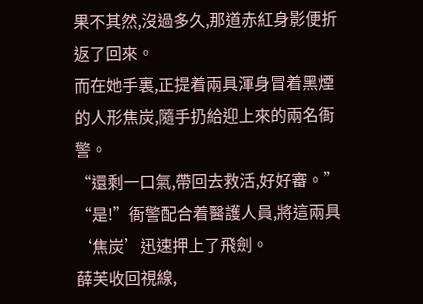果不其然,沒過多久,那道赤紅身影便折返了回來。
而在她手裏,正提着兩具渾身冒着黑煙的人形焦炭,隨手扔給迎上來的兩名衙警。
“還剩一口氣,帶回去救活,好好審。”
“是!”衙警配合着醫護人員,將這兩具‘焦炭’迅速押上了飛劍。
薛芙收回視線,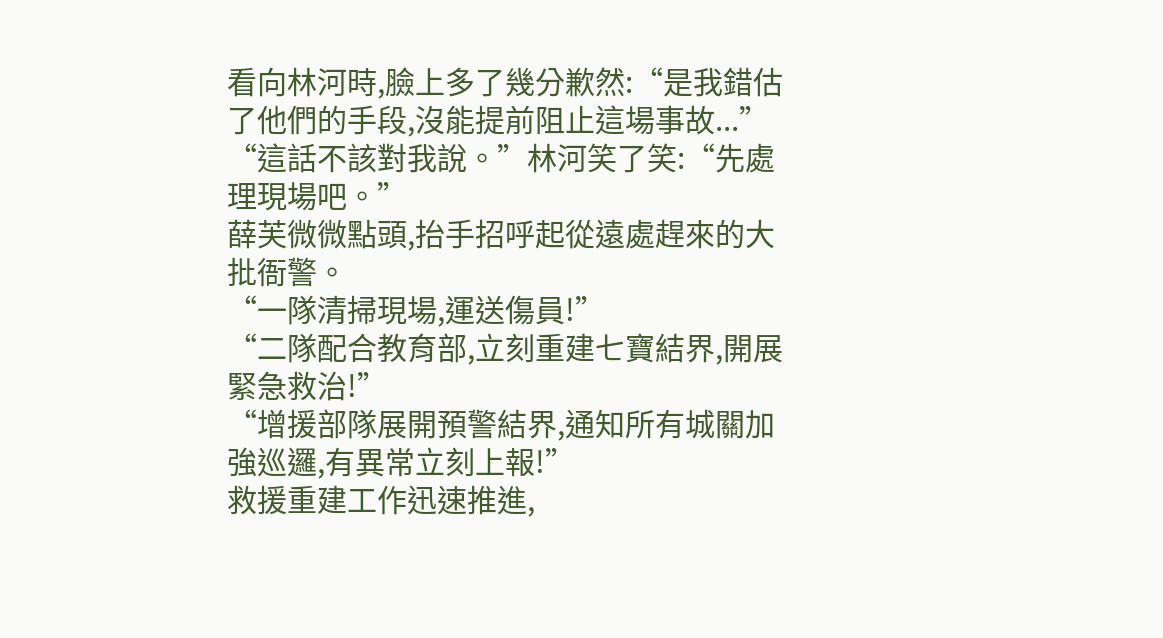看向林河時,臉上多了幾分歉然:“是我錯估了他們的手段,沒能提前阻止這場事故...”
“這話不該對我說。”林河笑了笑:“先處理現場吧。”
薛芙微微點頭,抬手招呼起從遠處趕來的大批衙警。
“一隊清掃現場,運送傷員!”
“二隊配合教育部,立刻重建七寶結界,開展緊急救治!”
“增援部隊展開預警結界,通知所有城關加強巡邏,有異常立刻上報!”
救援重建工作迅速推進,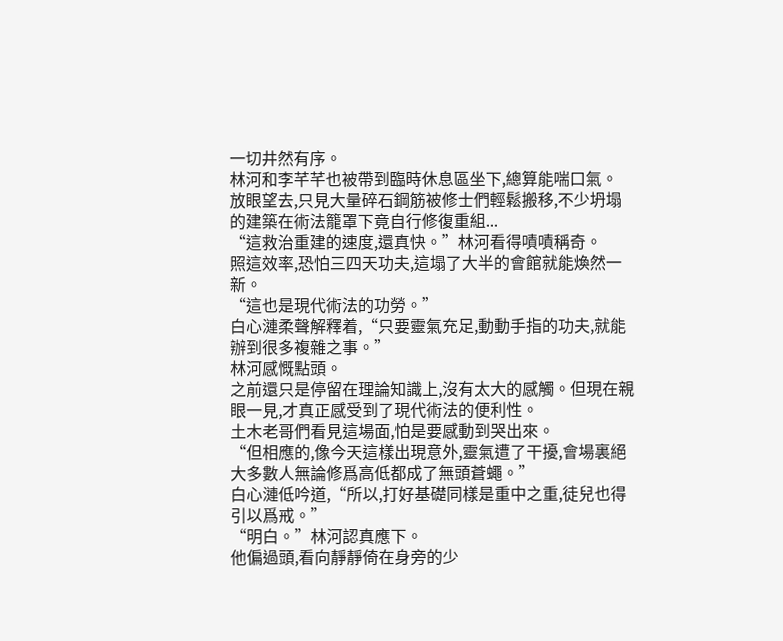一切井然有序。
林河和李芊芊也被帶到臨時休息區坐下,總算能喘口氣。
放眼望去,只見大量碎石鋼筋被修士們輕鬆搬移,不少坍塌的建築在術法籠罩下竟自行修復重組...
“這救治重建的速度,還真快。”林河看得嘖嘖稱奇。
照這效率,恐怕三四天功夫,這塌了大半的會館就能煥然一新。
“這也是現代術法的功勞。”
白心漣柔聲解釋着,“只要靈氣充足,動動手指的功夫,就能辦到很多複雜之事。”
林河感慨點頭。
之前還只是停留在理論知識上,沒有太大的感觸。但現在親眼一見,才真正感受到了現代術法的便利性。
土木老哥們看見這場面,怕是要感動到哭出來。
“但相應的,像今天這樣出現意外,靈氣遭了干擾,會場裏絕大多數人無論修爲高低都成了無頭蒼蠅。”
白心漣低吟道,“所以,打好基礎同樣是重中之重,徒兒也得引以爲戒。”
“明白。”林河認真應下。
他偏過頭,看向靜靜倚在身旁的少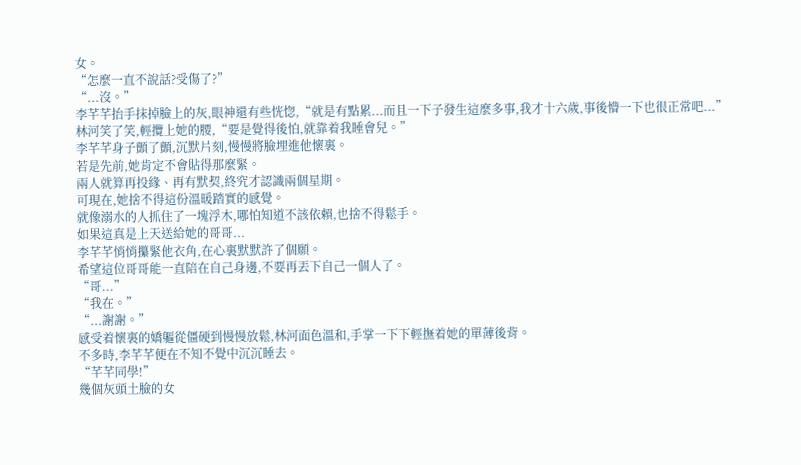女。
“怎麼一直不說話?受傷了?”
“...沒。”
李芊芊抬手抹掉臉上的灰,眼神還有些恍惚,“就是有點累...而且一下子發生這麼多事,我才十六歲,事後懵一下也很正常吧...”
林河笑了笑,輕攬上她的腰,“要是覺得後怕,就靠着我睡會兒。”
李芊芊身子顫了顫,沉默片刻,慢慢將臉埋進他懷裏。
若是先前,她肯定不會貼得那麼緊。
兩人就算再投緣、再有默契,終究才認識兩個星期。
可現在,她捨不得這份溫暖踏實的感覺。
就像溺水的人抓住了一塊浮木,哪怕知道不該依賴,也捨不得鬆手。
如果這真是上天送給她的哥哥...
李芊芊悄悄攥緊他衣角,在心裏默默許了個願。
希望這位哥哥能一直陪在自己身邊,不要再丟下自己一個人了。
“哥...”
“我在。”
“...謝謝。”
感受着懷裏的嬌軀從僵硬到慢慢放鬆,林河面色溫和,手掌一下下輕撫着她的單薄後背。
不多時,李芊芊便在不知不覺中沉沉睡去。
“芊芊同學!”
幾個灰頭土臉的女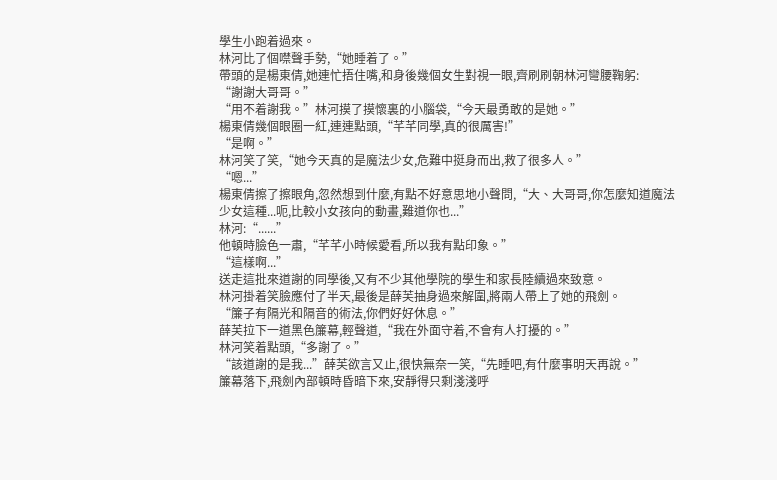學生小跑着過來。
林河比了個噤聲手勢,“她睡着了。”
帶頭的是楊東倩,她連忙捂住嘴,和身後幾個女生對視一眼,齊刷刷朝林河彎腰鞠躬:
“謝謝大哥哥。”
“用不着謝我。”林河摸了摸懷裏的小腦袋,“今天最勇敢的是她。”
楊東倩幾個眼圈一紅,連連點頭,“芊芊同學,真的很厲害!”
“是啊。”
林河笑了笑,“她今天真的是魔法少女,危難中挺身而出,救了很多人。”
“嗯...”
楊東倩擦了擦眼角,忽然想到什麼,有點不好意思地小聲問,“大、大哥哥,你怎麼知道魔法少女這種...呃,比較小女孩向的動畫,難道你也...”
林河:“......”
他頓時臉色一肅,“芊芊小時候愛看,所以我有點印象。”
“這樣啊...”
送走這批來道謝的同學後,又有不少其他學院的學生和家長陸續過來致意。
林河掛着笑臉應付了半天,最後是薛芙抽身過來解圍,將兩人帶上了她的飛劍。
“簾子有隔光和隔音的術法,你們好好休息。”
薛芙拉下一道黑色簾幕,輕聲道,“我在外面守着,不會有人打擾的。”
林河笑着點頭,“多謝了。”
“該道謝的是我...”薛芙欲言又止,很快無奈一笑,“先睡吧,有什麼事明天再說。”
簾幕落下,飛劍內部頓時昏暗下來,安靜得只剩淺淺呼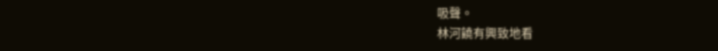吸聲。
林河饒有興致地看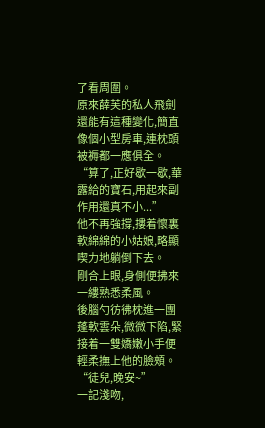了看周圍。
原來薛芙的私人飛劍還能有這種變化,簡直像個小型房車,連枕頭被褥都一應俱全。
“算了,正好歇一歇,華露給的寶石,用起來副作用還真不小...”
他不再強撐,摟着懷裏軟綿綿的小姑娘,略顯喫力地躺倒下去。
剛合上眼,身側便拂來一縷熟悉柔風。
後腦勺彷彿枕進一團蓬軟雲朵,微微下陷,緊接着一雙嬌嫩小手便輕柔撫上他的臉頰。
“徒兒,晚安~”
一記淺吻,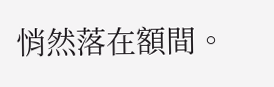悄然落在額間。